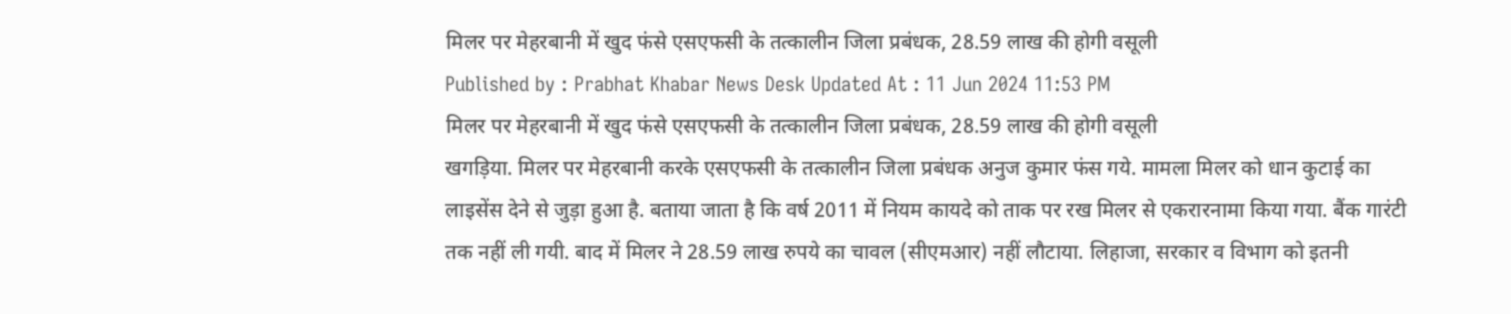मिलर पर मेहरबानी में खुद फंसे एसएफसी के तत्कालीन जिला प्रबंधक, 28.59 लाख की होगी वसूली
Published by : Prabhat Khabar News Desk Updated At : 11 Jun 2024 11:53 PM
मिलर पर मेहरबानी में खुद फंसे एसएफसी के तत्कालीन जिला प्रबंधक, 28.59 लाख की होगी वसूली
खगड़िया. मिलर पर मेहरबानी करके एसएफसी के तत्कालीन जिला प्रबंधक अनुज कुमार फंस गये. मामला मिलर को धान कुटाई का लाइसेंस देने से जुड़ा हुआ है. बताया जाता है कि वर्ष 2011 में नियम कायदे को ताक पर रख मिलर से एकरारनामा किया गया. बैंक गारंटी तक नहीं ली गयी. बाद में मिलर ने 28.59 लाख रुपये का चावल (सीएमआर) नहीं लौटाया. लिहाजा, सरकार व विभाग को इतनी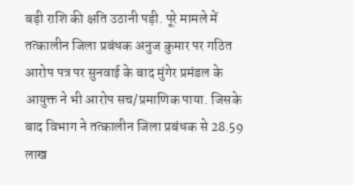बड़ी राशि की क्षति उठानी पड़ी. पूरे मामले में तत्कालीन जिला प्रबंधक अनुज कुमार पर गठित आरोप पत्र पर सुनवाई के बाद मुंगेर प्रमंडल के आयुक्त ने भी आरोप सच/प्रमाणिक पाया. जिसके बाद विभाग ने तत्कालीन जिला प्रबंधक से 28.59 लाख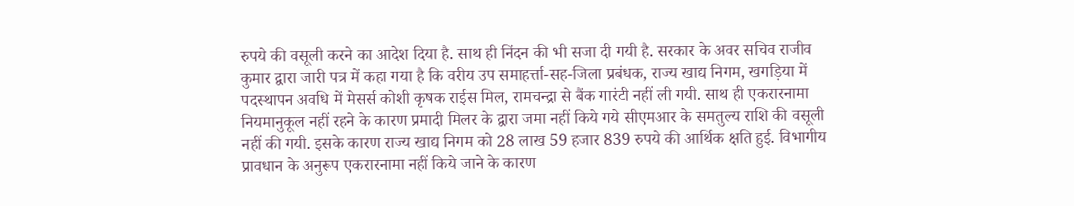रुपये की वसूली करने का आदेश दिया है. साथ ही निंदन की भी सजा दी गयी है. सरकार के अवर सचिव राजीव कुमार द्वारा जारी पत्र में कहा गया है कि वरीय उप समाहर्त्ता-सह-जिला प्रबंधक, राज्य खाद्य निगम, खगड़िया में पदस्थापन अवधि में मेसर्स कोशी कृषक राईस मिल, रामचन्द्रा से बैंक गारंटी नहीं ली गयी. साथ ही एकरारनामा नियमानुकूल नहीं रहने के कारण प्रमादी मिलर के द्वारा जमा नहीं किये गये सीएमआर के समतुल्य राशि की वसूली नहीं की गयी. इसके कारण राज्य खाद्य निगम को 28 लाख 59 हजार 839 रुपये की आर्थिक क्षति हुई. विभागीय प्रावधान के अनुरूप एकरारनामा नहीं किये जाने के कारण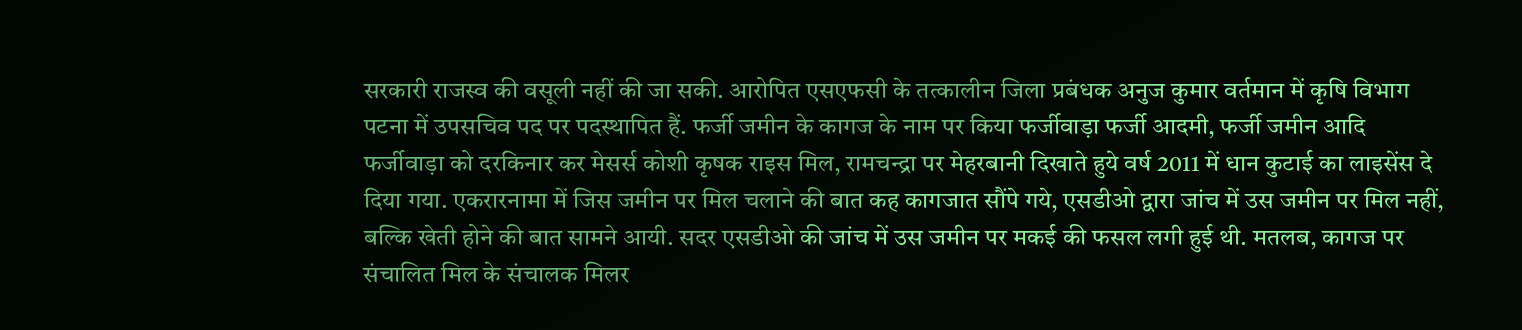सरकारी राजस्व की वसूली नहीं की जा सकी. आरोपित एसएफसी के तत्कालीन जिला प्रबंधक अनुज कुमार वर्तमान में कृषि विभाग पटना में उपसचिव पद पर पदस्थापित हैं. फर्जी जमीन के कागज के नाम पर किया फर्जीवाड़ा फर्जी आदमी, फर्जी जमीन आदि फर्जीवाड़ा को दरकिनार कर मेसर्स कोशी कृषक राइस मिल, रामचन्द्रा पर मेहरबानी दिखाते हुये वर्ष 2011 में धान कुटाई का लाइसेंस दे दिया गया. एकरारनामा में जिस जमीन पर मिल चलाने की बात कह कागजात सौंपे गये, एसडीओ द्वारा जांच में उस जमीन पर मिल नहीं, बल्कि खेती होने की बात सामने आयी. सदर एसडीओ की जांच में उस जमीन पर मकई की फसल लगी हुई थी. मतलब, कागज पर संचालित मिल के संचालक मिलर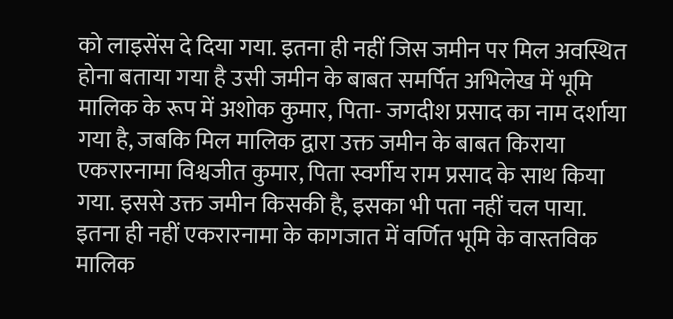को लाइसेंस दे दिया गया. इतना ही नहीं जिस जमीन पर मिल अवस्थित होना बताया गया है उसी जमीन के बाबत समर्पित अभिलेख में भूमि मालिक के रूप में अशोक कुमार, पिता- जगदीश प्रसाद का नाम दर्शाया गया है, जबकि मिल मालिक द्वारा उक्त जमीन के बाबत किराया एकरारनामा विश्वजीत कुमार, पिता स्वर्गीय राम प्रसाद के साथ किया गया. इससे उक्त जमीन किसकी है, इसका भी पता नहीं चल पाया. इतना ही नहीं एकरारनामा के कागजात में वर्णित भूमि के वास्तविक मालिक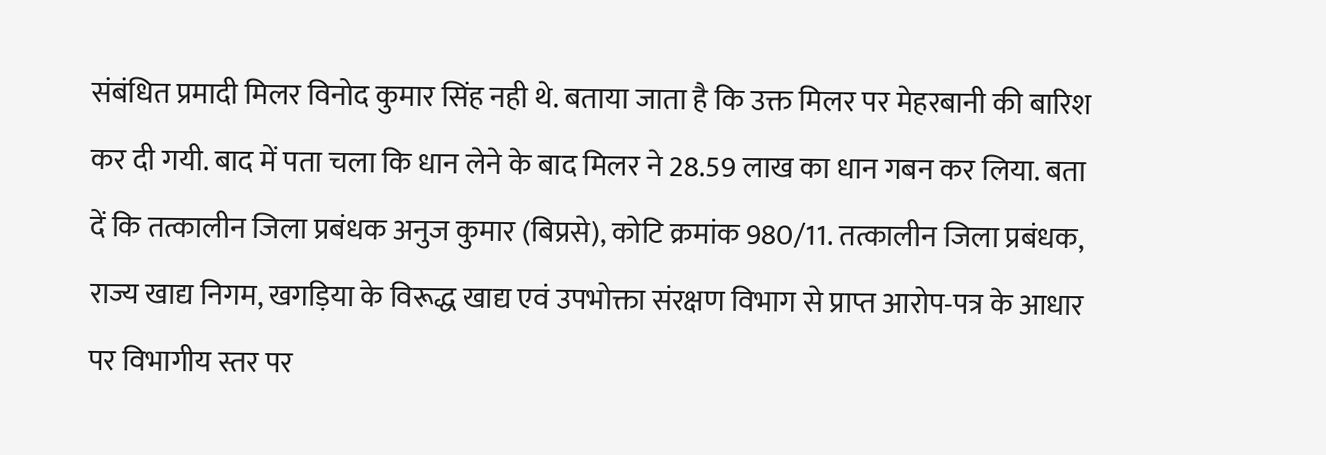संबंधित प्रमादी मिलर विनोद कुमार सिंह नही थे. बताया जाता है कि उक्त मिलर पर मेहरबानी की बारिश कर दी गयी. बाद में पता चला कि धान लेने के बाद मिलर ने 28.59 लाख का धान गबन कर लिया. बता दें कि तत्कालीन जिला प्रबंधक अनुज कुमार (बिप्रसे), कोटि क्रमांक 980/11. तत्कालीन जिला प्रबंधक, राज्य खाद्य निगम, खगड़िया के विरूद्ध खाद्य एवं उपभोक्ता संरक्षण विभाग से प्राप्त आरोप-पत्र के आधार पर विभागीय स्तर पर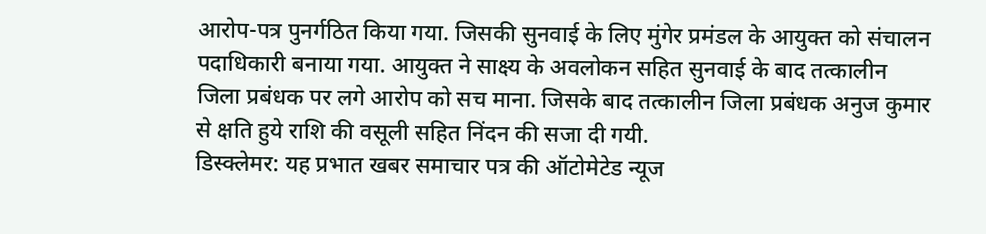आरोप-पत्र पुनर्गठित किया गया. जिसकी सुनवाई के लिए मुंगेर प्रमंडल के आयुक्त को संचालन पदाधिकारी बनाया गया. आयुक्त ने साक्ष्य के अवलोकन सहित सुनवाई के बाद तत्कालीन जिला प्रबंधक पर लगे आरोप को सच माना. जिसके बाद तत्कालीन जिला प्रबंधक अनुज कुमार से क्षति हुये राशि की वसूली सहित निंदन की सजा दी गयी.
डिस्क्लेमर: यह प्रभात खबर समाचार पत्र की ऑटोमेटेड न्यूज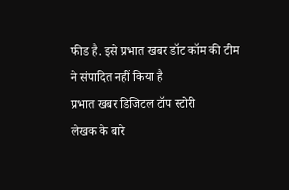फीड है. इसे प्रभात खबर डॉट कॉम की टीम ने संपादित नहीं किया है
प्रभात खबर डिजिटल टॉप स्टोरी
लेखक के बारे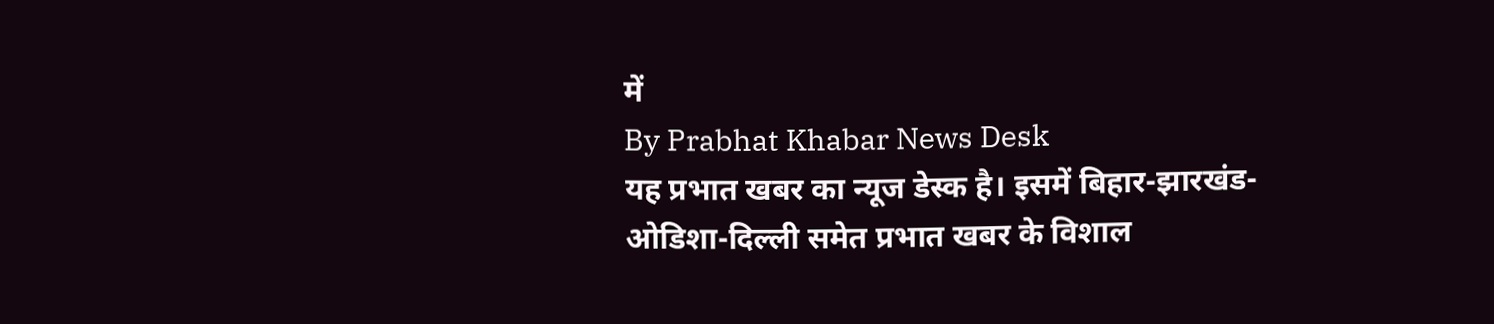में
By Prabhat Khabar News Desk
यह प्रभात खबर का न्यूज डेस्क है। इसमें बिहार-झारखंड-ओडिशा-दिल्ली समेत प्रभात खबर के विशाल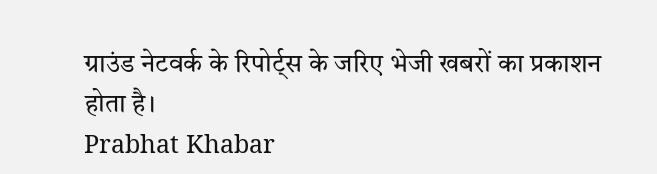ग्राउंड नेटवर्क के रिपोर्ट्स के जरिए भेजी खबरों का प्रकाशन होता है।
Prabhat Khabar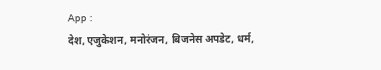App :
देश, एजुकेशन, मनोरंजन, बिजनेस अपडेट, धर्म,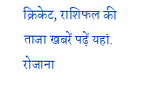क्रिकेट, राशिफल की ताजा खबरें पढ़ें यहां. रोजाना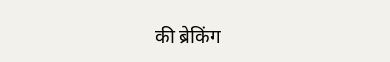की ब्रेकिंग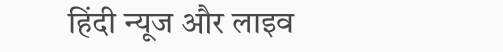हिंदी न्यूज और लाइव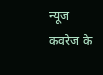न्यूज कवरेज के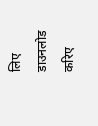लिए डाउनलोड करिए